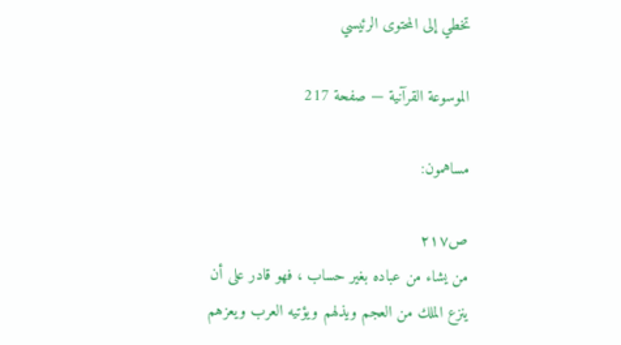تخطي إلى المحتوى الرئيسي

الموسوعة القرآنية — صفحة 217

مساهمون:

ص٢١٧
من يشاء من عباده بغير حساب ، فهو قادر على أن ينزع الملك من العجم ويذلهم ويؤتيه العرب ويعزهم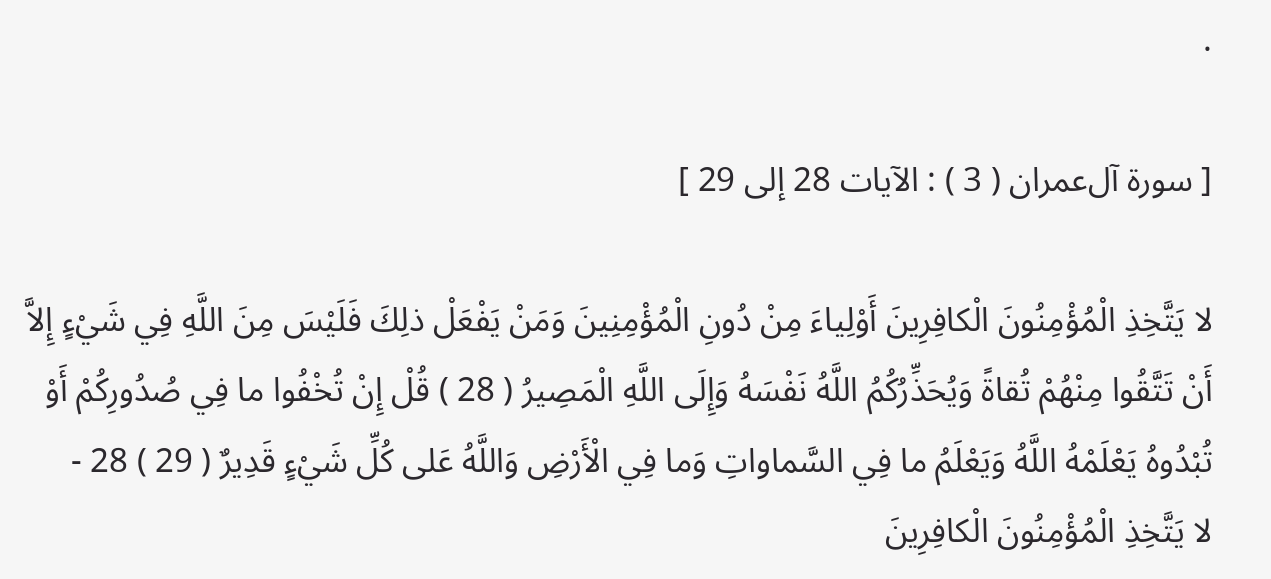.

[ سورة آل‌عمران ( 3 ) : الآيات 28 إلى 29 ]

لا يَتَّخِذِ الْمُؤْمِنُونَ الْكافِرِينَ أَوْلِياءَ مِنْ دُونِ الْمُؤْمِنِينَ وَمَنْ يَفْعَلْ ذلِكَ فَلَيْسَ مِنَ اللَّهِ فِي شَيْءٍ إِلاَّ أَنْ تَتَّقُوا مِنْهُمْ تُقاةً وَيُحَذِّرُكُمُ اللَّهُ نَفْسَهُ وَإِلَى اللَّهِ الْمَصِيرُ ( 28 ) قُلْ إِنْ تُخْفُوا ما فِي صُدُورِكُمْ أَوْ تُبْدُوهُ يَعْلَمْهُ اللَّهُ وَيَعْلَمُ ما فِي السَّماواتِ وَما فِي الْأَرْضِ وَاللَّهُ عَلى كُلِّ شَيْءٍ قَدِيرٌ ( 29 ) 28 -
لا يَتَّخِذِ الْمُؤْمِنُونَ الْكافِرِينَ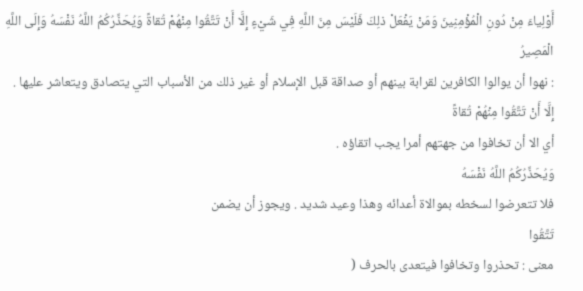أَوْلِياءَ مِنْ دُونِ الْمُؤْمِنِينَ وَمَنْ يَفْعَلْ ذلِكَ فَلَيْسَ مِنَ اللَّهِ فِي شَيْءٍ إِلَّا أَنْ تَتَّقُوا مِنْهُمْ تُقاةً وَيُحَذِّرُكُمُ اللَّهُ نَفْسَهُ وَإِلَى اللَّهِ الْمَصِيرُ
: نهوا أن يوالوا الكافرين لقرابة بينهم أو صداقة قبل الإسلام أو غير ذلك من الأسباب التي يتصادق ويتعاشر عليها .
إِلَّا أَنْ تَتَّقُوا مِنْهُمْ تُقاةً
أي الا أن تخافوا من جهتهم أمرا يجب اتقاؤه .
وَيُحَذِّرُكُمُ اللَّهُ نَفْسَهُ
فلا تتعرضوا لسخطه بموالاة أعدائه وهذا وعيد شديد . ويجوز أن يضمن
تَتَّقُوا
معنى : تحذروا وتخافوا فيتعدى بالحرف (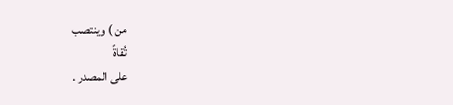من ) وينتصب
تُقاةً
على المصدر .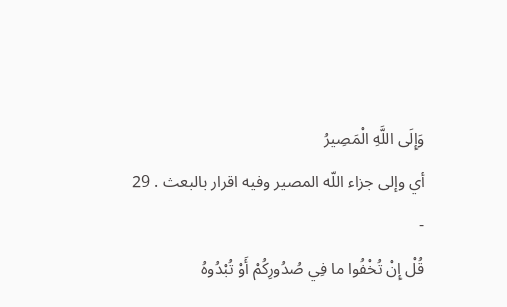وَإِلَى اللَّهِ الْمَصِيرُ
أي وإلى جزاء اللّه المصير وفيه اقرار بالبعث . 29 -
قُلْ إِنْ تُخْفُوا ما فِي صُدُورِكُمْ أَوْ تُبْدُوهُ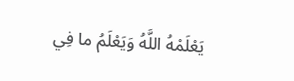يَعْلَمْهُ اللَّهُ وَيَعْلَمُ ما فِي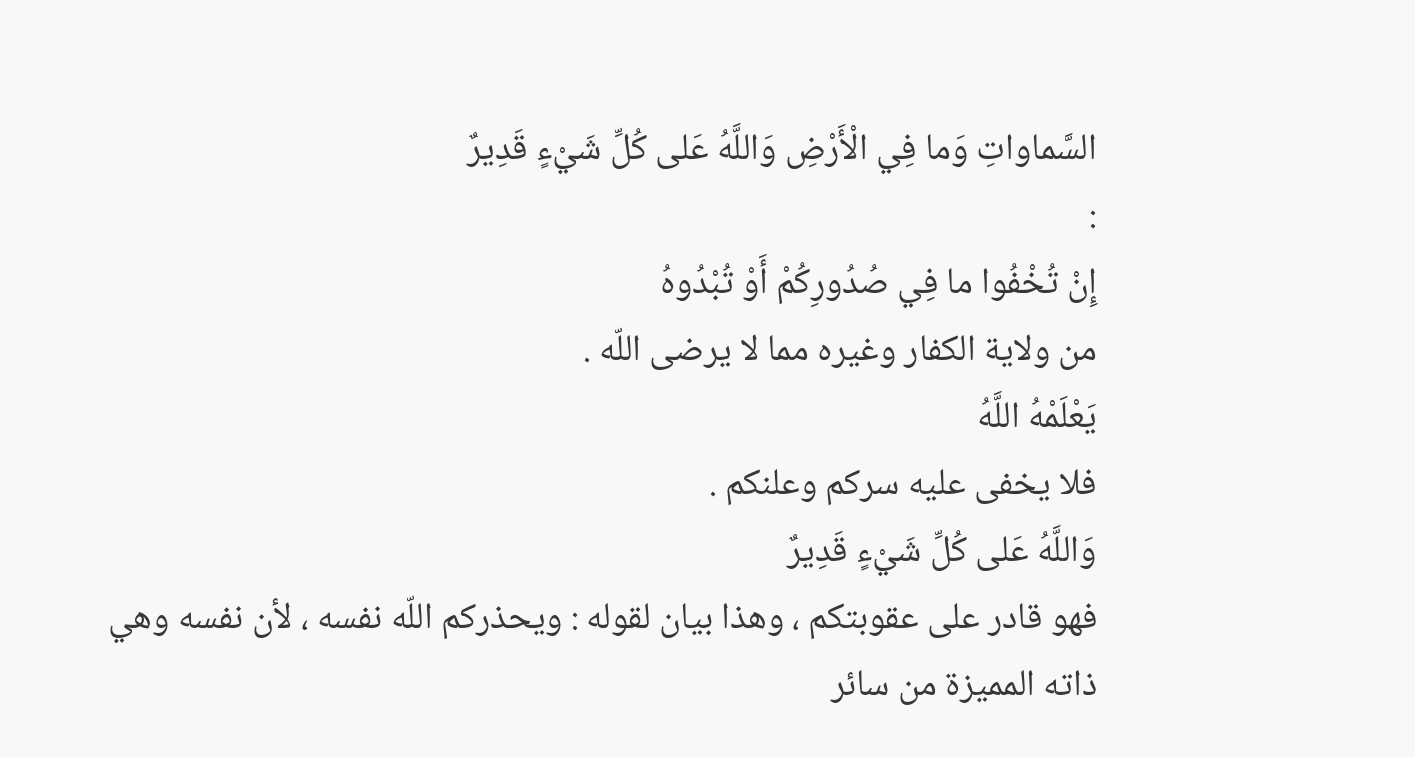السَّماواتِ وَما فِي الْأَرْضِ وَاللَّهُ عَلى كُلِّ شَيْءٍ قَدِيرٌ
:
إِنْ تُخْفُوا ما فِي صُدُورِكُمْ أَوْ تُبْدُوهُ
من ولاية الكفار وغيره مما لا يرضى اللّه .
يَعْلَمْهُ اللَّهُ
فلا يخفى عليه سركم وعلنكم .
وَاللَّهُ عَلى كُلِّ شَيْءٍ قَدِيرٌ
فهو قادر على عقوبتكم ، وهذا بيان لقوله : ويحذركم اللّه نفسه ، لأن نفسه وهي ذاته المميزة من سائر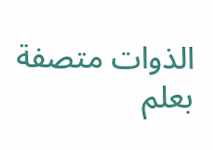الذوات متصفة بعلم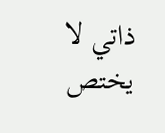ذاتي لا يختص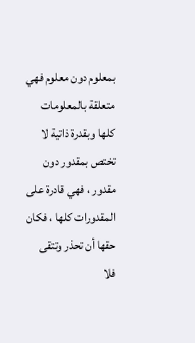بمعلوم دون معلوم فهي متعلقة بالمعلومات كلها وبقدرة ذاتية لا تختص بمقدور دون مقدور ، فهي قادرة على المقدورات كلها ، فكان حقها أن تحذر وتتقى فلا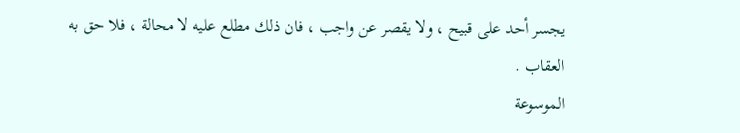يجسر أحد على قبيح ، ولا يقصر عن واجب ، فان ذلك مطلع عليه لا محالة ، فلا حق به العقاب .
الموسوعة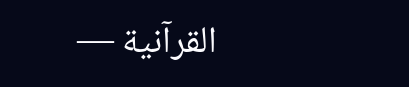القرآنية —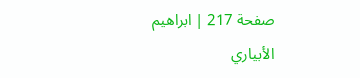صفحة 217 | ابراهيم الأبياري